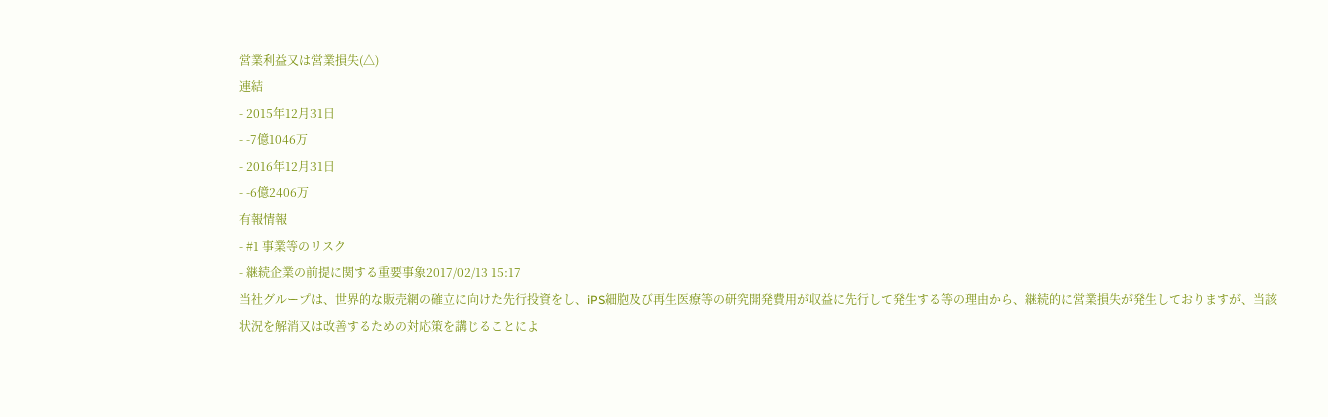営業利益又は営業損失(△)
連結
- 2015年12月31日
- -7億1046万
- 2016年12月31日
- -6億2406万
有報情報
- #1 事業等のリスク
- 継続企業の前提に関する重要事象2017/02/13 15:17
当社グループは、世界的な販売網の確立に向けた先行投資をし、iPS細胞及び再生医療等の研究開発費用が収益に先行して発生する等の理由から、継続的に営業損失が発生しておりますが、当該状況を解消又は改善するための対応策を講じることによ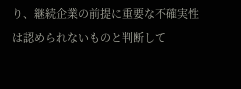り、継続企業の前提に重要な不確実性は認められないものと判断して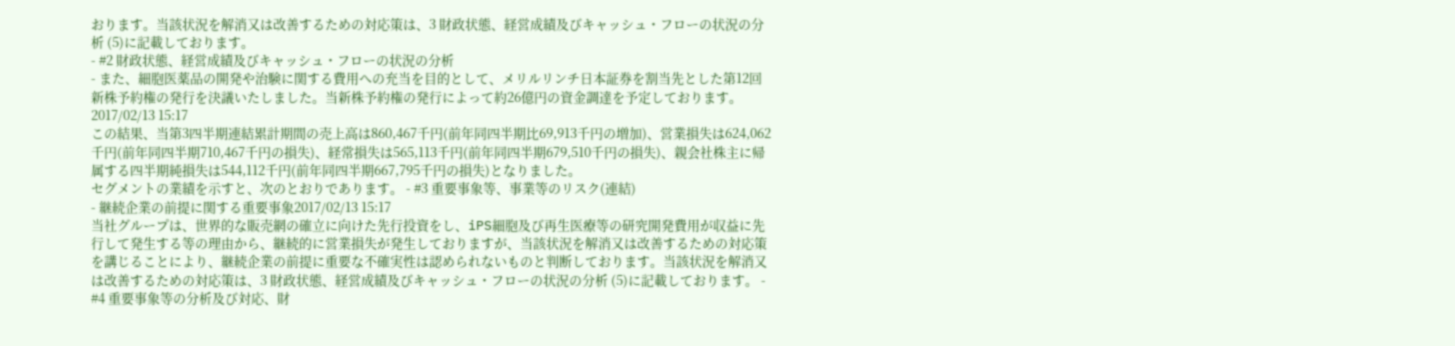おります。当該状況を解消又は改善するための対応策は、3 財政状態、経営成績及びキャッシュ・フローの状況の分析 (5)に記載しております。
- #2 財政状態、経営成績及びキャッシュ・フローの状況の分析
- また、細胞医薬品の開発や治験に関する費用への充当を目的として、メリルリンチ日本証券を割当先とした第12回新株予約権の発行を決議いたしました。当新株予約権の発行によって約26億円の資金調達を予定しております。2017/02/13 15:17
この結果、当第3四半期連結累計期間の売上高は860,467千円(前年同四半期比69,913千円の増加)、営業損失は624,062千円(前年同四半期710,467千円の損失)、経常損失は565,113千円(前年同四半期679,510千円の損失)、親会社株主に帰属する四半期純損失は544,112千円(前年同四半期667,795千円の損失)となりました。
セグメントの業績を示すと、次のとおりであります。 - #3 重要事象等、事業等のリスク(連結)
- 継続企業の前提に関する重要事象2017/02/13 15:17
当社グループは、世界的な販売網の確立に向けた先行投資をし、iPS細胞及び再生医療等の研究開発費用が収益に先行して発生する等の理由から、継続的に営業損失が発生しておりますが、当該状況を解消又は改善するための対応策を講じることにより、継続企業の前提に重要な不確実性は認められないものと判断しております。当該状況を解消又は改善するための対応策は、3 財政状態、経営成績及びキャッシュ・フローの状況の分析 (5)に記載しております。 - #4 重要事象等の分析及び対応、財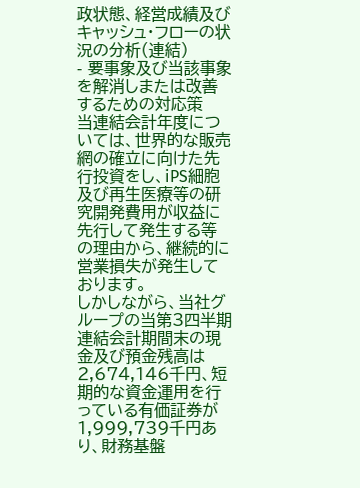政状態、経営成績及びキャッシュ・フローの状況の分析(連結)
- 要事象及び当該事象を解消しまたは改善するための対応策
当連結会計年度については、世界的な販売網の確立に向けた先行投資をし、iPS細胞及び再生医療等の研究開発費用が収益に先行して発生する等の理由から、継続的に営業損失が発生しております。
しかしながら、当社グループの当第3四半期連結会計期間末の現金及び預金残高は2,674,146千円、短期的な資金運用を行っている有価証券が1,999,739千円あり、財務基盤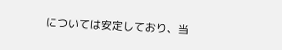については安定しており、当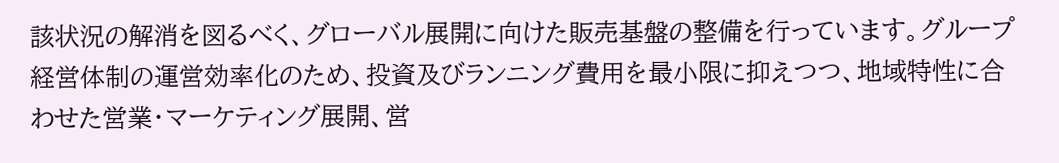該状況の解消を図るべく、グローバル展開に向けた販売基盤の整備を行っています。グループ経営体制の運営効率化のため、投資及びランニング費用を最小限に抑えつつ、地域特性に合わせた営業・マーケティング展開、営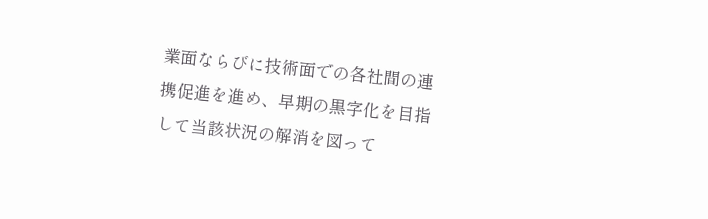業面ならびに技術面での各社間の連携促進を進め、早期の黒字化を目指して当該状況の解消を図って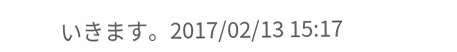いきます。2017/02/13 15:17